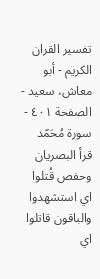تفسير القران الكريم - أبو معاش، سعيد - الصفحة ٤٠١ - سورة مُحَمّد
قرأ البصريان وحفص قُتلوا اي استشهدوا والباقون قاتلوا اي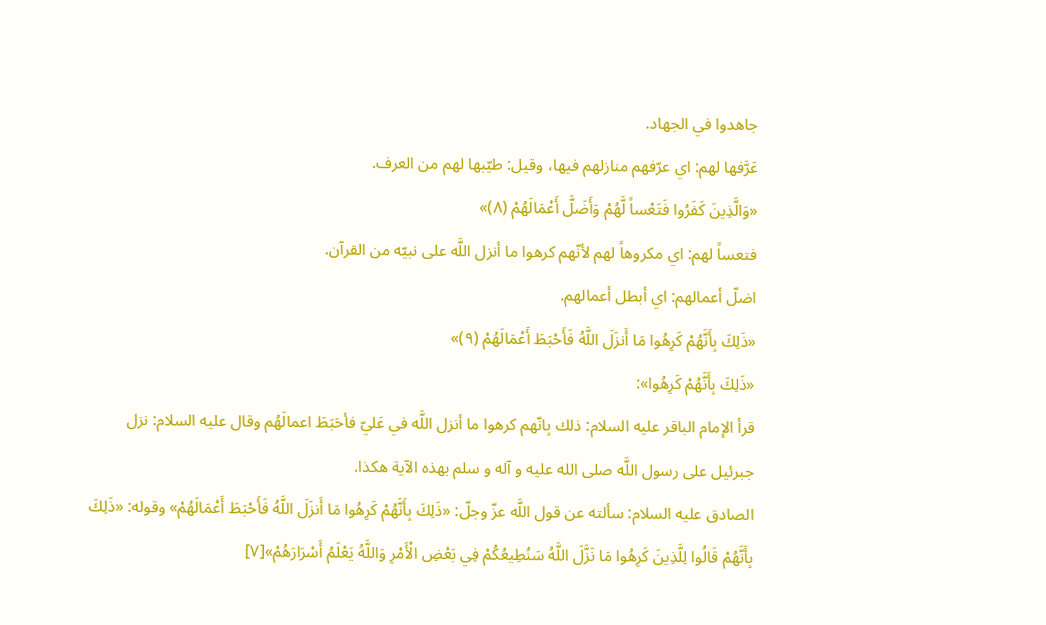جاهدوا في الجهاد.
عَرَّفها لهم: اي عرّفهم منازلهم فيها، وقيل: طيّبها لهم من العرف.
«وَالَّذِينَ كَفَرُوا فَتَعْساً لَّهُمْ وَأَضَلَّ أَعْمَالَهُمْ (٨)»
فتعساً لهم: اي مكروهاً لهم لأنّهم كرهوا ما أنزل اللَّه على نبيّه من القرآن.
اضلّ أعمالهم: اي أبطل أعمالهم.
«ذَلِكَ بِأَنَّهُمْ كَرِهُوا مَا أَنزَلَ اللَّهُ فَأَحْبَطَ أَعْمَالَهُمْ (٩)»
«ذَلِكَ بِأَنَّهُمْ كَرِهُوا»:
قرأ الإمام الباقر عليه السلام: ذلك بِانّهم كرهوا ما أنزل اللَّه في عَليّ فأحَبَطَ اعمالَهُم وقال عليه السلام: نزل جبرئيل على رسول اللَّه صلى الله عليه و آله و سلم بهذه الآية هكذا.
الصادق عليه السلام: سألته عن قول اللَّه عزّ وجلّ: «ذَلِكَ بِأَنَّهُمْ كَرِهُوا مَا أَنزَلَ اللَّهُ فَأَحْبَطَ أَعْمَالَهُمْ» وقوله: «ذَلِكَ بِأَنَّهُمْ قَالُوا لِلَّذِينَ كَرِهُوا مَا نَزَّلَ اللَّهُ سَنُطِيعُكُمْ فِي بَعْضِ الْأَمْرِ وَاللَّهُ يَعْلَمُ أَسْرَارَهُمْ»[٧]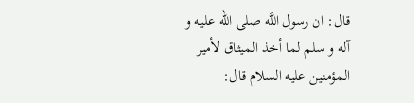قال: ان رسول اللَّه صلى الله عليه و آله و سلم لما أخذ الميثاق لأمير المؤمنين عليه السلام قال: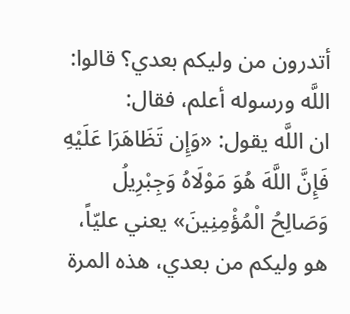أتدرون من وليكم بعدي؟ قالوا: اللَّه ورسوله أعلم، فقال:
ان اللَّه يقول: «وَإِن تَظَاهَرَا عَلَيْهِ فَإِنَّ اللَّهَ هُوَ مَوْلَاهُ وَجِبْرِيلُ وَصَالِحُ الْمُؤْمِنِينَ» يعني عليّاً، هو وليكم من بعدي، هذه المرة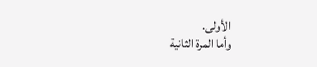الأولى.
وأما المرة الثانية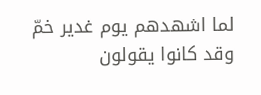لما اشهدهم يوم غدير خمّ وقد كانوا يقولون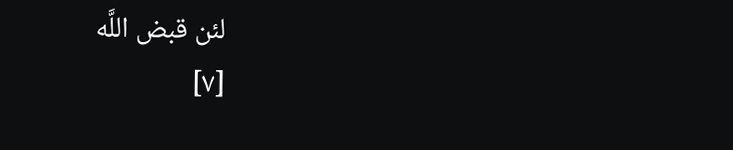لئن قبض اللَّه
[٧]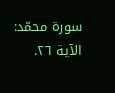سورة محمّد: الآية ٢٦.